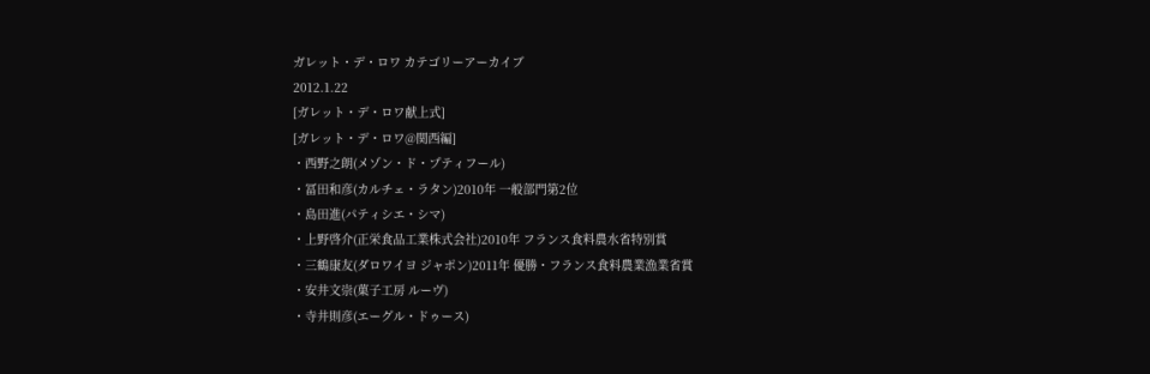ガレット・デ・ロワ カテゴリーアーカイブ
2012.1.22
[ガレット・デ・ロワ献上式]
[ガレット・デ・ロワ@関西編]
・西野之朗(メゾン・ド・プティフール)
・冨田和彦(カルチェ・ラタン)2010年 一般部門第2位
・島田進(パティシエ・シマ)
・上野啓介(正栄食品工業株式会社)2010年 フランス食料農水省特別賞
・三鶴康友(ダロワイヨ ジャポン)2011年 優勝・フランス食料農業漁業省賞
・安井文崇(菓子工房 ルーヴ)
・寺井則彦(エーグル・ドゥース)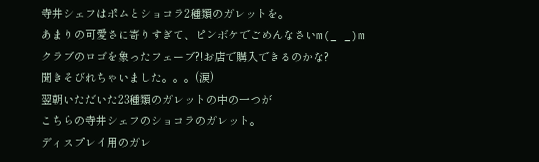寺井シェフはポムとショコラ2種類のガレットを。
あまりの可愛さに寄りすぎて、ピンボケでごめんなさいm(_ _)m
クラブのロゴを象ったフェーブ?!お店で購入できるのかな?
聞きそびれちゃいました。。。(涙)
翌朝いただいた23種類のガレットの中の一つが
こちらの寺井シェフのショコラのガレット。
ディスプレイ用のガレ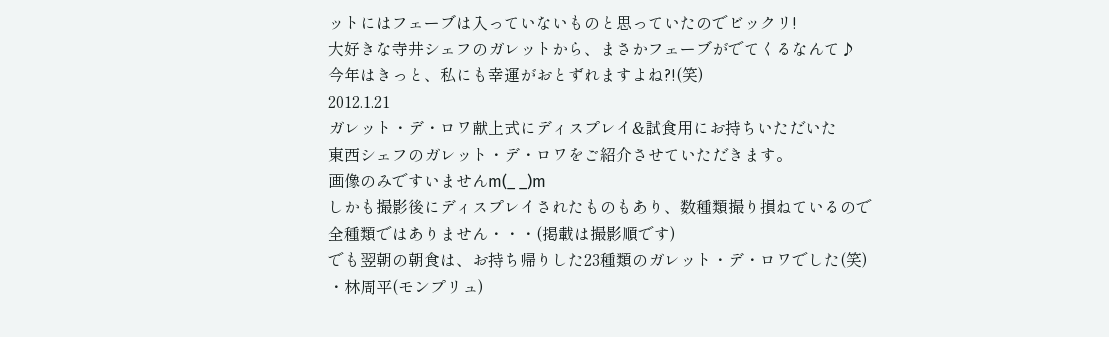ットにはフェーブは入っていないものと思っていたのでビックリ!
大好きな寺井シェフのガレットから、まさかフェーブがでてくるなんて♪
今年はきっと、私にも幸運がおとずれますよね?!(笑)
2012.1.21
ガレット・デ・ロワ献上式にディスプレイ&試食用にお持ちいただいた
東西シェフのガレット・デ・ロワをご紹介させていただきます。
画像のみですいませんm(_ _)m
しかも撮影後にディスプレイされたものもあり、数種類撮り損ねているので
全種類ではありません・・・(掲載は撮影順です)
でも翌朝の朝食は、お持ち帰りした23種類のガレット・デ・ロワでした(笑)
・林周平(モンプリュ)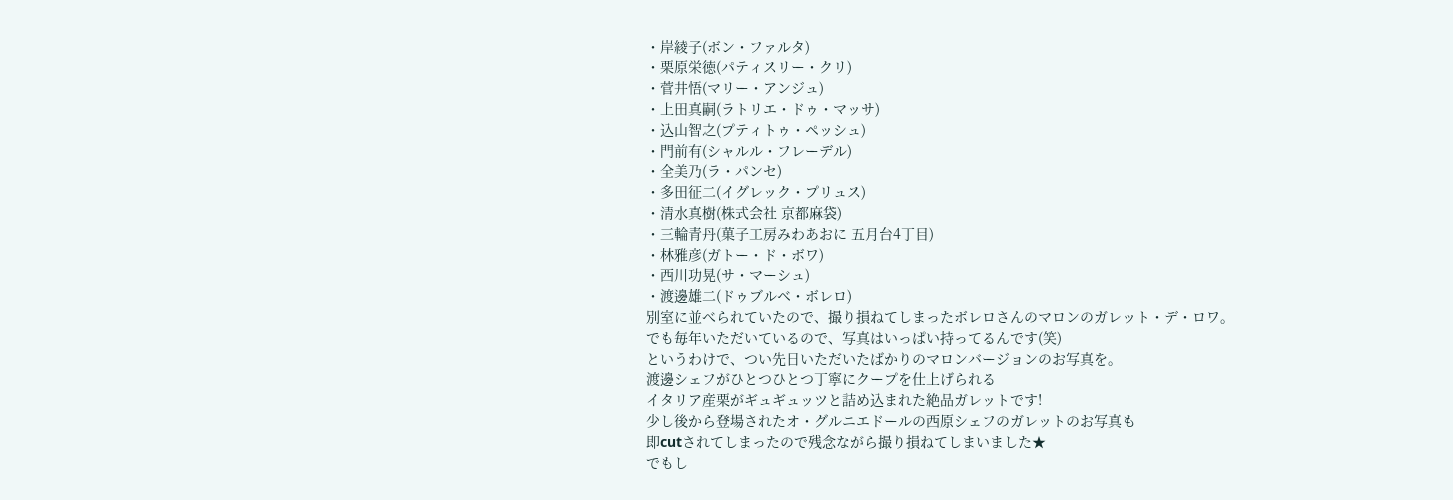・岸綾子(ボン・ファルタ)
・栗原栄徳(パティスリー・クリ)
・菅井悟(マリー・アンジュ)
・上田真嗣(ラトリエ・ドゥ・マッサ)
・込山智之(プティトゥ・ペッシュ)
・門前有(シャルル・フレーデル)
・全美乃(ラ・パンセ)
・多田征二(イグレック・プリュス)
・清水真樹(株式会社 京都麻袋)
・三輪青丹(菓子工房みわあおに 五月台4丁目)
・林雅彦(ガトー・ド・ボワ)
・西川功晃(サ・マーシュ)
・渡邊雄二(ドゥブルベ・ボレロ)
別室に並べられていたので、撮り損ねてしまったボレロさんのマロンのガレット・デ・ロワ。
でも毎年いただいているので、写真はいっぱい持ってるんです(笑)
というわけで、つい先日いただいたばかりのマロンバージョンのお写真を。
渡邊シェフがひとつひとつ丁寧にクープを仕上げられる
イタリア産栗がギュギュッツと詰め込まれた絶品ガレットです!
少し後から登場されたオ・グルニエドールの西原シェフのガレットのお写真も
即cutされてしまったので残念ながら撮り損ねてしまいました★
でもし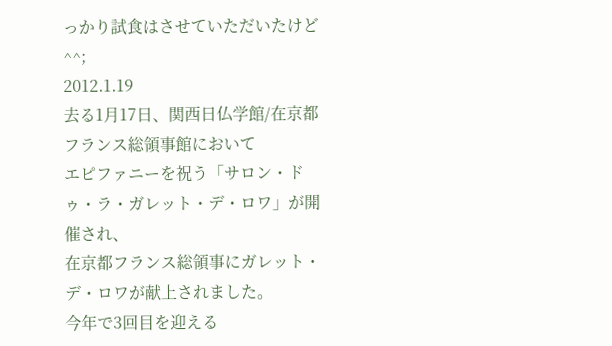っかり試食はさせていただいたけど^^;
2012.1.19
去る1月17日、関西日仏学館/在京都フランス総領事館において
エピファニーを祝う「サロン・ドゥ・ラ・ガレット・デ・ロワ」が開催され、
在京都フランス総領事にガレット・デ・ロワが献上されました。
今年で3回目を迎える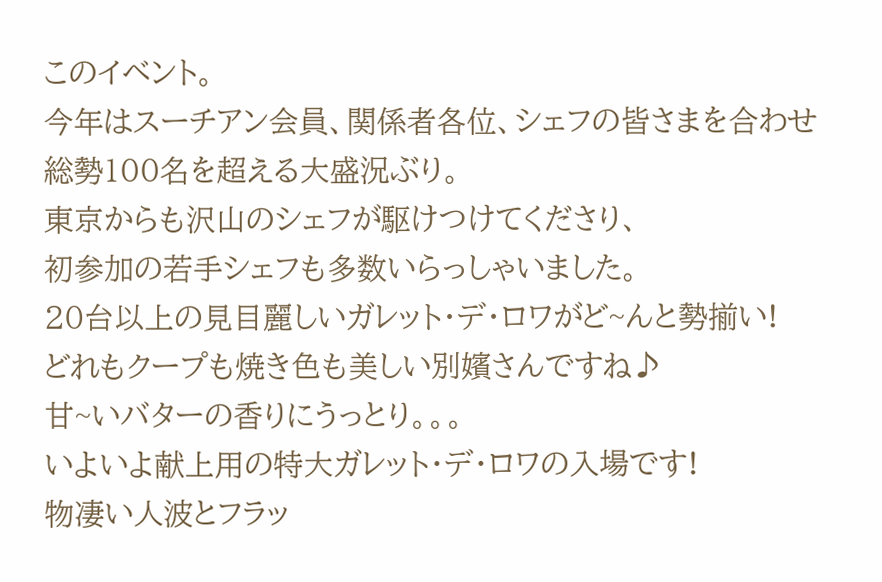このイベント。
今年はスーチアン会員、関係者各位、シェフの皆さまを合わせ
総勢100名を超える大盛況ぶり。
東京からも沢山のシェフが駆けつけてくださり、
初参加の若手シェフも多数いらっしゃいました。
20台以上の見目麗しいガレット・デ・ロワがど~んと勢揃い!
どれもクープも焼き色も美しい別嬪さんですね♪
甘~いバターの香りにうっとり。。。
いよいよ献上用の特大ガレット・デ・ロワの入場です!
物凄い人波とフラッ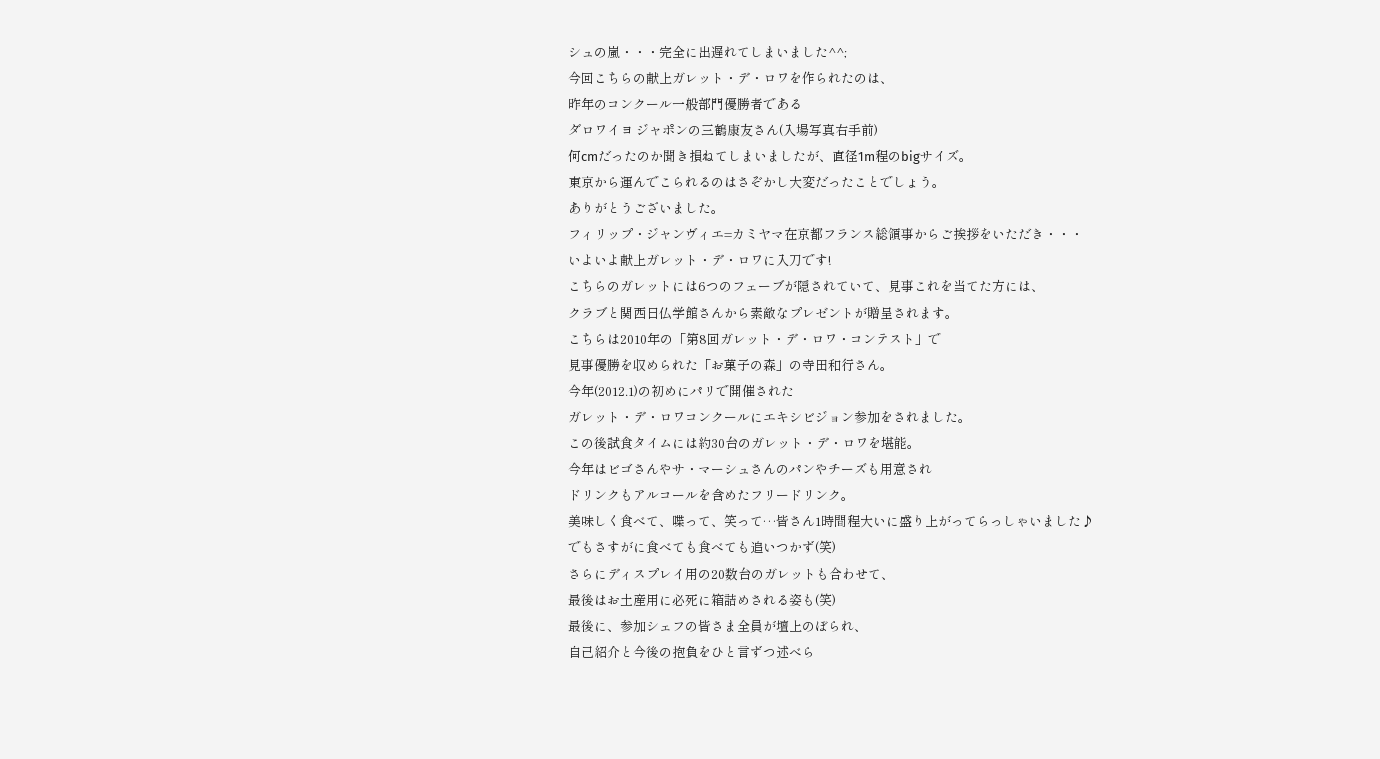シュの嵐・・・完全に出遅れてしまいました^^;
今回こちらの献上ガレット・デ・ロワを作られたのは、
昨年のコンクール一般部門優勝者である
ダロワイヨ ジャポンの三鶴康友さん(入場写真右手前)
何cmだったのか聞き損ねてしまいましたが、直径1m程のbigサイズ。
東京から運んでこられるのはさぞかし大変だったことでしょう。
ありがとうございました。
フィリップ・ジャンヴィエ=カミヤマ在京都フランス総領事からご挨拶をいただき・・・
いよいよ献上ガレット・デ・ロワに入刀です!
こちらのガレットには6つのフェーブが隠されていて、見事これを当てた方には、
クラブと関西日仏学館さんから素敵なプレゼントが贈呈されます。
こちらは2010年の「第8回ガレット・デ・ロワ・コンテスト」で
見事優勝を収められた「お菓子の森」の寺田和行さん。
今年(2012.1)の初めにパリで開催された
ガレット・デ・ロワコンクールにエキシビジョン参加をされました。
この後試食タイムには約30台のガレット・デ・ロワを堪能。
今年はビゴさんやサ・マーシュさんのパンやチーズも用意され
ドリンクもアルコールを含めたフリードリンク。
美味しく食べて、喋って、笑って…皆さん1時間程大いに盛り上がってらっしゃいました♪
でもさすがに食べても食べても追いつかず(笑)
さらにディスプレイ用の20数台のガレットも合わせて、
最後はお土産用に必死に箱詰めされる姿も(笑)
最後に、参加シェフの皆さま全員が壇上のぼられ、
自己紹介と今後の抱負をひと言ずつ述べら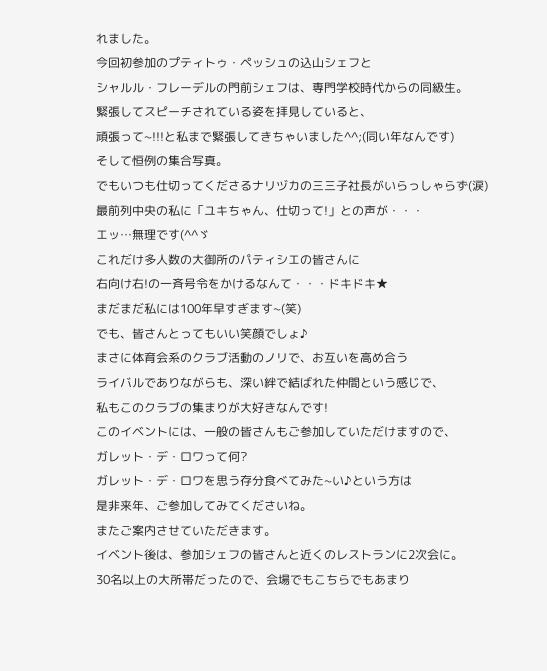れました。
今回初参加のプティトゥ・ペッシュの込山シェフと
シャルル・フレーデルの門前シェフは、専門学校時代からの同級生。
緊張してスピーチされている姿を拝見していると、
頑張って~!!!と私まで緊張してきちゃいました^^;(同い年なんです)
そして恒例の集合写真。
でもいつも仕切ってくださるナリヅカの三三子社長がいらっしゃらず(涙)
最前列中央の私に「ユキちゃん、仕切って!」との声が・・・
エッ…無理です(^^ゞ
これだけ多人数の大御所のパティシエの皆さんに
右向け右!の一斉号令をかけるなんて・・・ドキドキ★
まだまだ私には100年早すぎます~(笑)
でも、皆さんとってもいい笑顔でしょ♪
まさに体育会系のクラブ活動のノリで、お互いを高め合う
ライバルでありながらも、深い絆で結ばれた仲間という感じで、
私もこのクラブの集まりが大好きなんです!
このイベントには、一般の皆さんもご参加していただけますので、
ガレット・デ・ロワって何?
ガレット・デ・ロワを思う存分食べてみた~い♪という方は
是非来年、ご参加してみてくださいね。
またご案内させていただきます。
イベント後は、参加シェフの皆さんと近くのレストランに2次会に。
30名以上の大所帯だったので、会場でもこちらでもあまり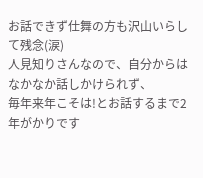お話できず仕舞の方も沢山いらして残念(涙)
人見知りさんなので、自分からはなかなか話しかけられず、
毎年来年こそは!とお話するまで2年がかりです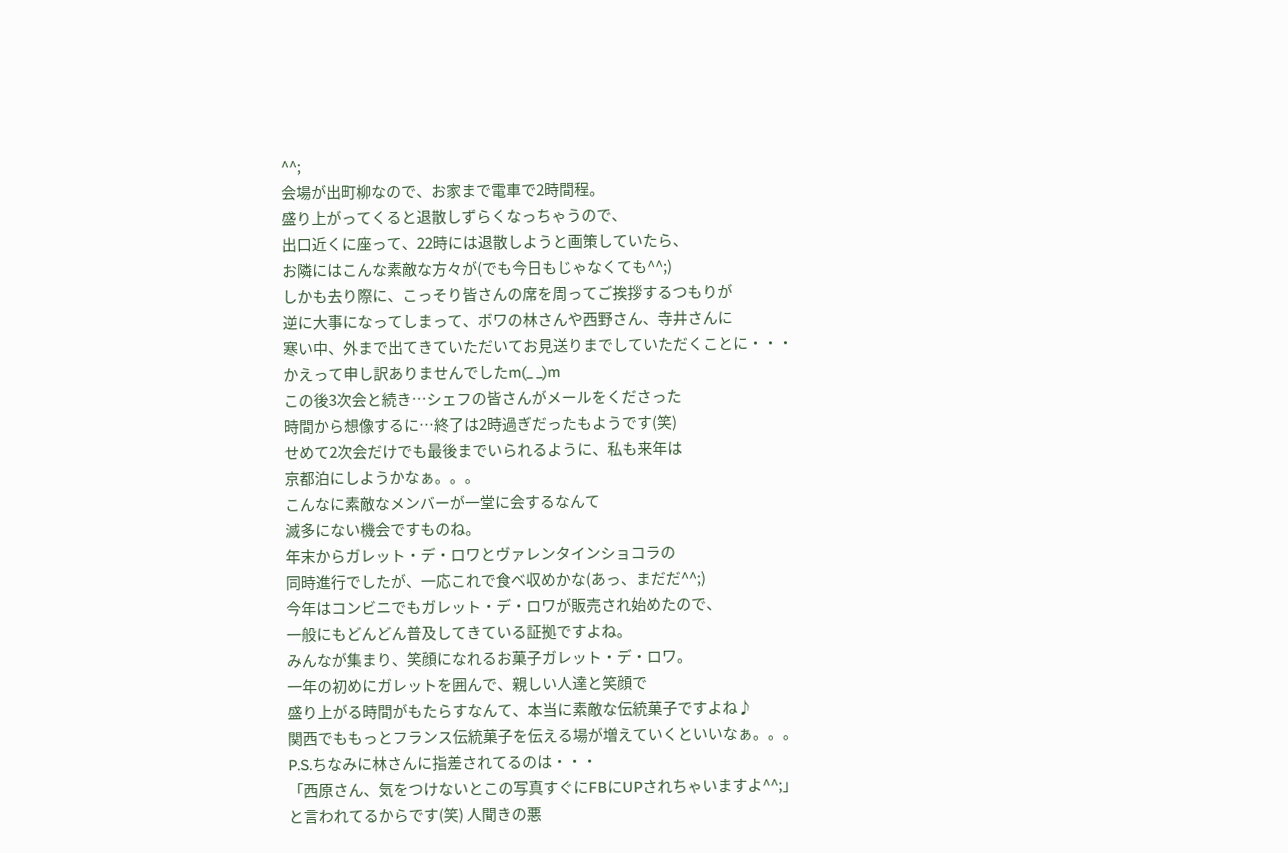^^;
会場が出町柳なので、お家まで電車で2時間程。
盛り上がってくると退散しずらくなっちゃうので、
出口近くに座って、22時には退散しようと画策していたら、
お隣にはこんな素敵な方々が(でも今日もじゃなくても^^;)
しかも去り際に、こっそり皆さんの席を周ってご挨拶するつもりが
逆に大事になってしまって、ボワの林さんや西野さん、寺井さんに
寒い中、外まで出てきていただいてお見送りまでしていただくことに・・・
かえって申し訳ありませんでしたm(_ _)m
この後3次会と続き…シェフの皆さんがメールをくださった
時間から想像するに…終了は2時過ぎだったもようです(笑)
せめて2次会だけでも最後までいられるように、私も来年は
京都泊にしようかなぁ。。。
こんなに素敵なメンバーが一堂に会するなんて
滅多にない機会ですものね。
年末からガレット・デ・ロワとヴァレンタインショコラの
同時進行でしたが、一応これで食べ収めかな(あっ、まだだ^^;)
今年はコンビニでもガレット・デ・ロワが販売され始めたので、
一般にもどんどん普及してきている証拠ですよね。
みんなが集まり、笑顔になれるお菓子ガレット・デ・ロワ。
一年の初めにガレットを囲んで、親しい人達と笑顔で
盛り上がる時間がもたらすなんて、本当に素敵な伝統菓子ですよね♪
関西でももっとフランス伝統菓子を伝える場が増えていくといいなぁ。。。
P.S.ちなみに林さんに指差されてるのは・・・
「西原さん、気をつけないとこの写真すぐにFBにUPされちゃいますよ^^;」
と言われてるからです(笑) 人聞きの悪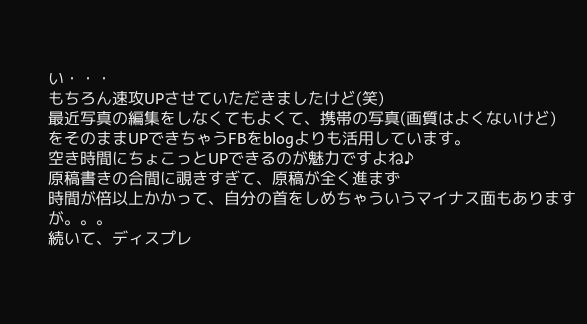い・・・
もちろん速攻UPさせていただきましたけど(笑)
最近写真の編集をしなくてもよくて、携帯の写真(画質はよくないけど)
をそのままUPできちゃうFBをblogよりも活用しています。
空き時間にちょこっとUPできるのが魅力ですよね♪
原稿書きの合間に覗きすぎて、原稿が全く進まず
時間が倍以上かかって、自分の首をしめちゃういうマイナス面もありますが。。。
続いて、ディスプレ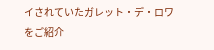イされていたガレット・デ・ロワをご紹介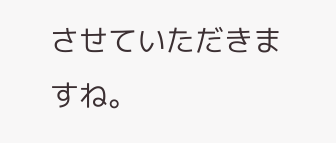させていただきますね。